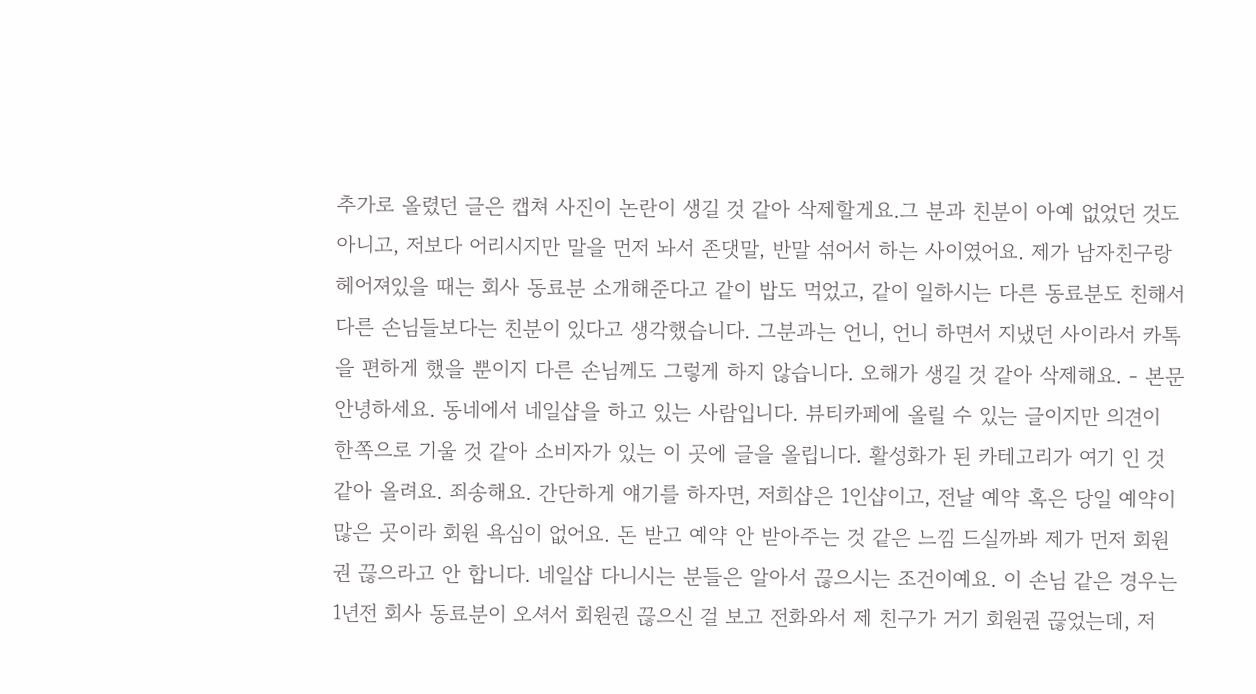추가로 올렸던 글은 캡쳐 사진이 논란이 생길 것 같아 삭제할게요.그 분과 친분이 아예 없었던 것도 아니고, 저보다 어리시지만 말을 먼저 놔서 존댓말, 반말 섞어서 하는 사이였어요. 제가 남자친구랑 헤어져있을 때는 회사 동료분 소개해준다고 같이 밥도 먹었고, 같이 일하시는 다른 동료분도 친해서 다른 손님들보다는 친분이 있다고 생각했습니다. 그분과는 언니, 언니 하면서 지냈던 사이라서 카톡을 편하게 했을 뿐이지 다른 손님께도 그렇게 하지 않습니다. 오해가 생길 것 같아 삭제해요. - 본문 안녕하세요. 동네에서 네일샵을 하고 있는 사람입니다. 뷰티카페에 올릴 수 있는 글이지만 의견이 한쪽으로 기울 것 같아 소비자가 있는 이 곳에 글을 올립니다. 활성화가 된 카테고리가 여기 인 것 같아 올려요. 죄송해요. 간단하게 얘기를 하자면, 저희샵은 1인샵이고, 전날 예약 혹은 당일 예약이 많은 곳이라 회원 욕심이 없어요. 돈 받고 예약 안 받아주는 것 같은 느낌 드실까봐 제가 먼저 회원권 끊으라고 안 합니다. 네일샵 다니시는 분들은 알아서 끊으시는 조건이예요. 이 손님 같은 경우는 1년전 회사 동료분이 오셔서 회원권 끊으신 걸 보고 전화와서 제 친구가 거기 회원권 끊었는데, 저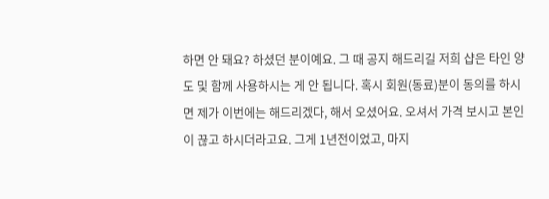하면 안 돼요? 하셨던 분이예요. 그 때 공지 해드리길 저희 샵은 타인 양도 및 함께 사용하시는 게 안 됩니다. 혹시 회원(동료)분이 동의를 하시면 제가 이번에는 해드리겠다, 해서 오셨어요. 오셔서 가격 보시고 본인이 끊고 하시더라고요. 그게 1년전이었고, 마지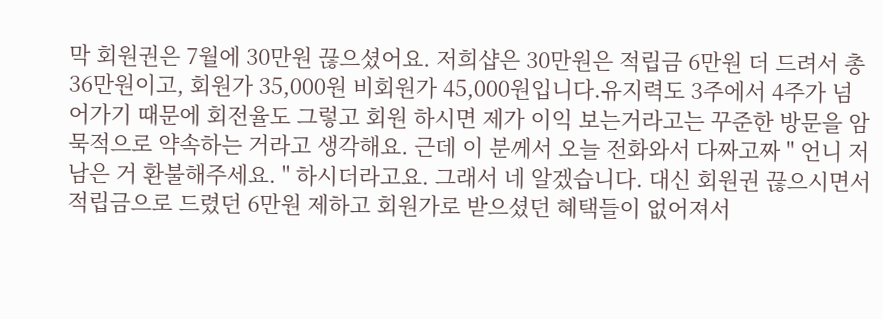막 회원권은 7월에 30만원 끊으셨어요. 저희샵은 30만원은 적립금 6만원 더 드려서 총 36만원이고, 회원가 35,000원 비회원가 45,000원입니다.유지력도 3주에서 4주가 넘어가기 때문에 회전율도 그렇고 회원 하시면 제가 이익 보는거라고는 꾸준한 방문을 암묵적으로 약속하는 거라고 생각해요. 근데 이 분께서 오늘 전화와서 다짜고짜 " 언니 저 남은 거 환불해주세요. " 하시더라고요. 그래서 네 알겠습니다. 대신 회원권 끊으시면서 적립금으로 드렸던 6만원 제하고 회원가로 받으셨던 혜택들이 없어져서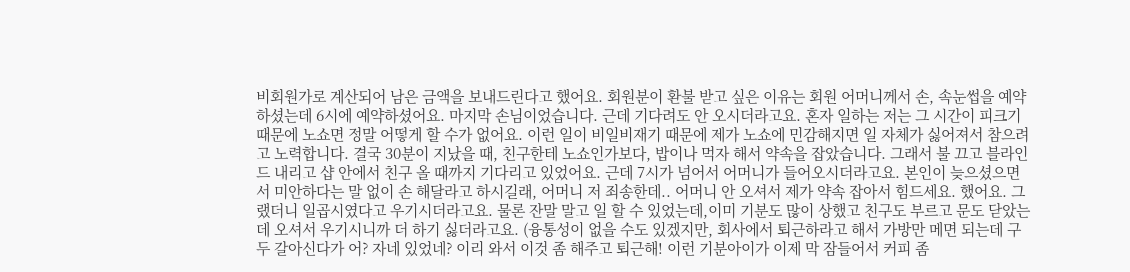비회원가로 계산되어 남은 금액을 보내드린다고 했어요. 회원분이 환불 받고 싶은 이유는 회원 어머니께서 손, 속눈썹을 예약하셨는데 6시에 예약하셨어요. 마지막 손님이었습니다. 근데 기다려도 안 오시더라고요. 혼자 일하는 저는 그 시간이 피크기 때문에 노쇼면 정말 어떻게 할 수가 없어요. 이런 일이 비일비재기 때문에 제가 노쇼에 민감해지면 일 자체가 싫어져서 참으려고 노력합니다. 결국 30분이 지났을 때, 친구한테 노쇼인가보다, 밥이나 먹자 해서 약속을 잡았습니다. 그래서 불 끄고 블라인드 내리고 샵 안에서 친구 올 때까지 기다리고 있었어요. 근데 7시가 넘어서 어머니가 들어오시더라고요. 본인이 늦으셨으면서 미안하다는 말 없이 손 해달라고 하시길래, 어머니 저 죄송한데.. 어머니 안 오셔서 제가 약속 잡아서 힘드세요. 했어요. 그랬더니 일곱시였다고 우기시더라고요. 물론 잔말 말고 일 할 수 있었는데,이미 기분도 많이 상했고 친구도 부르고 문도 닫았는데 오셔서 우기시니까 더 하기 싫더라고요. (융통성이 없을 수도 있겠지만, 회사에서 퇴근하라고 해서 가방만 메면 되는데 구두 갈아신다가 어? 자네 있었네? 이리 와서 이것 좀 해주고 퇴근해! 이런 기분아이가 이제 막 잠들어서 커피 좀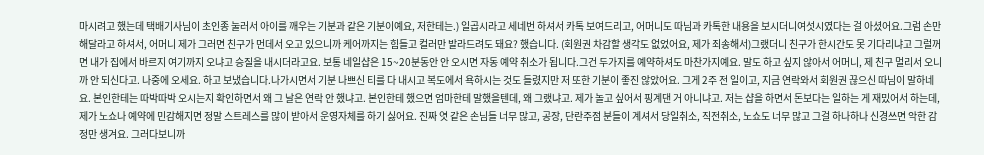마시려고 했는데 택배기사님이 초인종 눌러서 아이를 깨우는 기분과 같은 기분이예요, 저한테는.) 일곱시라고 세네번 하셔서 카톡 보여드리고, 어머니도 따님과 카톡한 내용을 보시더니여섯시였다는 걸 아셨어요.그럼 손만 해달라고 하셔서, 어머니 제가 그러면 친구가 먼데서 오고 있으니까 케어까지는 힘들고 컬러만 발라드려도 돼요? 했습니다. (회원권 차감할 생각도 없었어요, 제가 죄송해서)그랬더니 친구가 한시간도 못 기다리냐고 그럴꺼면 내가 집에서 바르지 여기까지 오냐고 승질을 내시더라고요. 보통 네일샵은 15~20분동안 안 오시면 자동 예약 취소가 됩니다.그건 두가지를 예약하셔도 마찬가지예요. 말도 하고 싶지 않아서 어머니, 제 친구 멀리서 오니까 안 되신다고. 나중에 오세요. 하고 보냈습니다.나가시면서 기분 나쁘신 티를 다 내시고 복도에서 욕하시는 것도 들렸지만 저 또한 기분이 좋진 않았어요. 그게 2주 전 일이고, 지금 연락와서 회원권 끊으신 따님이 말하네요. 본인한테는 따박따박 오시는지 확인하면서 왜 그 날은 연락 안 했냐고. 본인한테 했으면 엄마한테 말했을텐데, 왜 그랬냐고. 제가 놀고 싶어서 핑계댄 거 아니냐고. 저는 샵을 하면서 돈보다는 일하는 게 재밌어서 하는데, 제가 노쇼나 예약에 민감해지면 정말 스트레스를 많이 받아서 운영자체를 하기 싫어요. 진짜 엿 같은 손님들 너무 많고, 공장, 단란주점 분들이 계셔서 당일취소, 직전취소, 노쇼도 너무 많고 그걸 하나하나 신경쓰면 악한 감정만 생겨요. 그러다보니까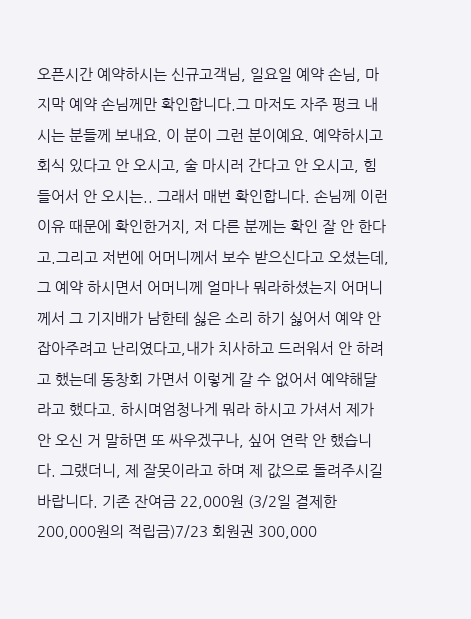오픈시간 예약하시는 신규고객님, 일요일 예약 손님, 마지막 예약 손님께만 확인합니다.그 마저도 자주 펑크 내시는 분들께 보내요. 이 분이 그런 분이예요. 예약하시고 회식 있다고 안 오시고, 술 마시러 간다고 안 오시고, 힘들어서 안 오시는.. 그래서 매번 확인합니다. 손님께 이런 이유 때문에 확인한거지, 저 다른 분께는 확인 잘 안 한다고.그리고 저번에 어머니께서 보수 받으신다고 오셨는데, 그 예약 하시면서 어머니께 얼마나 뭐라하셨는지 어머니께서 그 기지배가 남한테 싫은 소리 하기 싫어서 예약 안 잡아주려고 난리였다고,내가 치사하고 드러워서 안 하려고 했는데 동창회 가면서 이렇게 갈 수 없어서 예약해달라고 했다고. 하시며엄청나게 뭐라 하시고 가셔서 제가 안 오신 거 말하면 또 싸우겠구나, 싶어 연락 안 했습니다. 그랬더니, 제 잘못이라고 하며 제 값으로 돌려주시길 바랍니다. 기존 잔여금 22,000원 (3/2일 결제한 200,000원의 적립금)7/23 회원권 300,000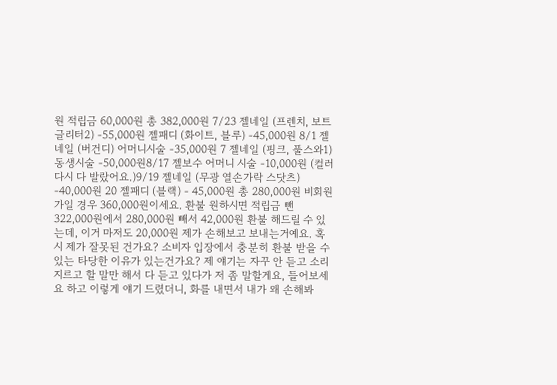원 적립금 60,000원 총 382,000원 7/23 젤네일 (프렌치, 보트글리터2) -55,000원 젤패디 (화이트, 블루) -45,000원 8/1 젤네일 (버건디) 어머니시술 -35,000원 7 젤네일 (핑크, 풀스와1) 동생시술 -50,000원8/17 젤보수 어머니 시술 -10,000원 (컬러 다시 다 발랐어요.)9/19 젤네일 (무광 열손가락 스닷츠) -40,000원 20 젤패디 (블랙) - 45,000원 총 280,000원 비회원가일 경우 360,000원이세요. 환불 원하시면 적립금 뺀 322,000원에서 280,000원 빼서 42,000원 환불 해드릴 수 있는데, 이거 마저도 20,000원 제가 손해보고 보내는거예요. 혹시 제가 잘못된 건가요? 소비자 입장에서 충분히 환불 받을 수 있는 타당한 이유가 있는건가요? 제 얘기는 자꾸 안 듣고 소리지르고 할 말만 해서 다 듣고 있다가 저 좀 말할게요, 들어보세요 하고 이렇게 얘기 드렸더니, 화를 내면서 내가 왜 손해봐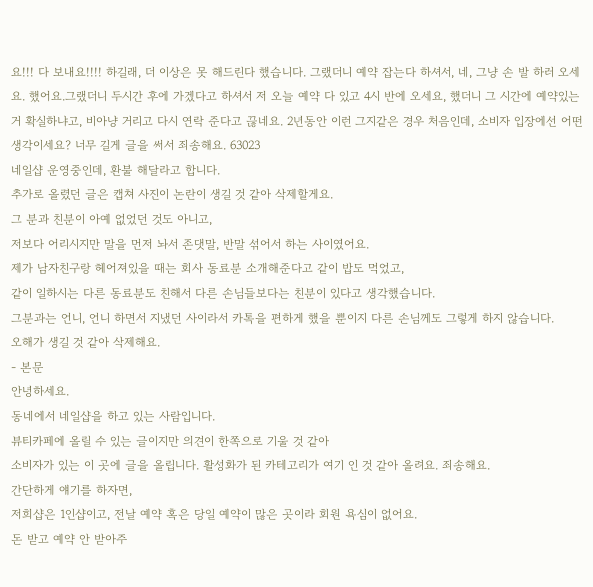요!!! 다 보내요!!!! 하길래, 더 이상은 못 해드린다 했습니다. 그랬더니 예약 잡는다 하셔서, 네, 그냥 손 발 하러 오세요. 했어요.그랬더니 두시간 후에 가겠다고 하셔서 저 오늘 예약 다 있고 4시 반에 오세요, 했더니 그 시간에 예약있는거 확실하냐고, 비아냥 거리고 다시 연락 준다고 끊네요. 2년동안 이런 그지같은 경우 처음인데, 소비자 입장에선 어떤 생각이세요? 너무 길게 글을 써서 죄송해요. 63023
네일샵 운영중인데, 환불 해달라고 합니다.
추가로 올렸던 글은 캡쳐 사진이 논란이 생길 것 같아 삭제할게요.
그 분과 친분이 아예 없었던 것도 아니고,
저보다 어리시지만 말을 먼저 놔서 존댓말, 반말 섞어서 하는 사이였어요.
제가 남자친구랑 헤어져있을 때는 회사 동료분 소개해준다고 같이 밥도 먹었고,
같이 일하시는 다른 동료분도 친해서 다른 손님들보다는 친분이 있다고 생각했습니다.
그분과는 언니, 언니 하면서 지냈던 사이라서 카톡을 편하게 했을 뿐이지 다른 손님께도 그렇게 하지 않습니다.
오해가 생길 것 같아 삭제해요.
- 본문
안녕하세요.
동네에서 네일샵을 하고 있는 사람입니다.
뷰티카페에 올릴 수 있는 글이지만 의견이 한쪽으로 기울 것 같아
소비자가 있는 이 곳에 글을 올립니다. 활성화가 된 카테고리가 여기 인 것 같아 올려요. 죄송해요.
간단하게 얘기를 하자면,
저희샵은 1인샵이고, 전날 예약 혹은 당일 예약이 많은 곳이라 회원 욕심이 없어요.
돈 받고 예약 안 받아주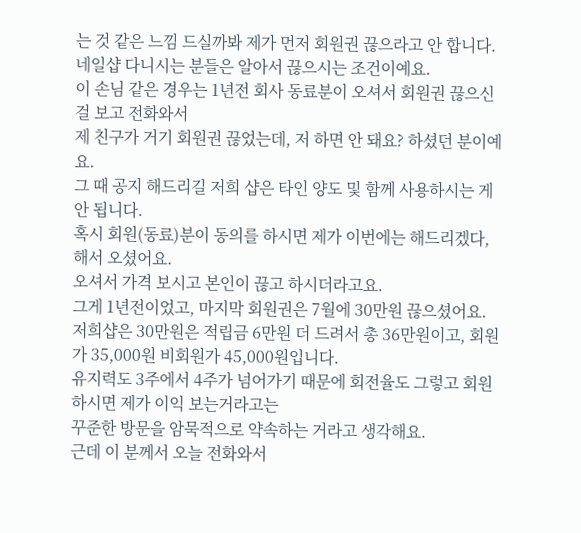는 것 같은 느낌 드실까봐 제가 먼저 회원권 끊으라고 안 합니다.
네일샵 다니시는 분들은 알아서 끊으시는 조건이예요.
이 손님 같은 경우는 1년전 회사 동료분이 오셔서 회원권 끊으신 걸 보고 전화와서
제 친구가 거기 회원권 끊었는데, 저 하면 안 돼요? 하셨던 분이예요.
그 때 공지 해드리길 저희 샵은 타인 양도 및 함께 사용하시는 게 안 됩니다.
혹시 회원(동료)분이 동의를 하시면 제가 이번에는 해드리겠다, 해서 오셨어요.
오셔서 가격 보시고 본인이 끊고 하시더라고요.
그게 1년전이었고, 마지막 회원권은 7월에 30만원 끊으셨어요.
저희샵은 30만원은 적립금 6만원 더 드려서 총 36만원이고, 회원가 35,000원 비회원가 45,000원입니다.
유지력도 3주에서 4주가 넘어가기 때문에 회전율도 그렇고 회원 하시면 제가 이익 보는거라고는
꾸준한 방문을 암묵적으로 약속하는 거라고 생각해요.
근데 이 분께서 오늘 전화와서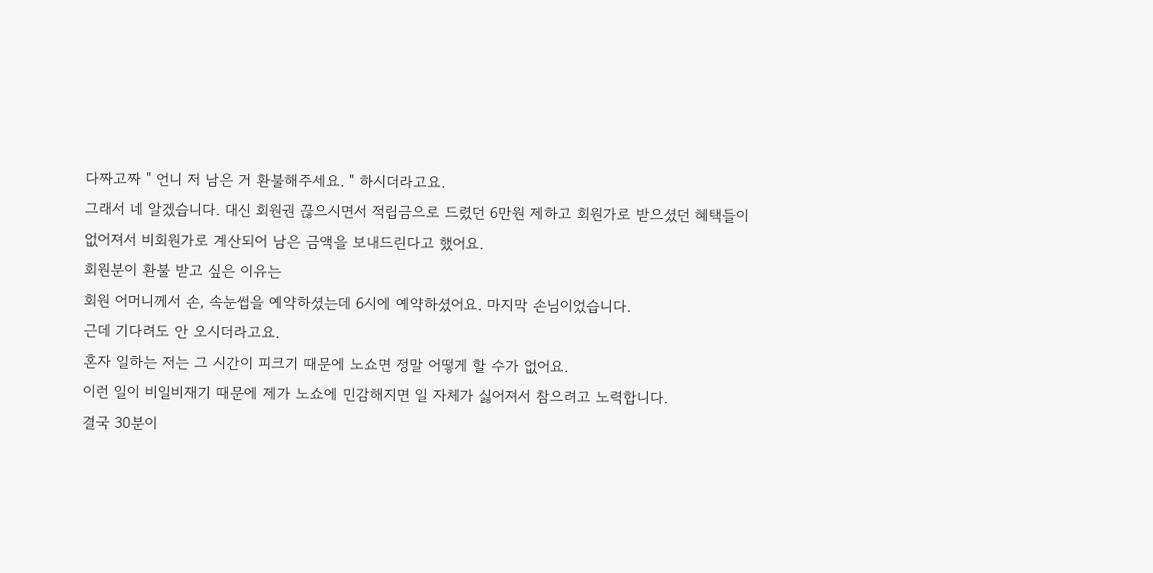다짜고짜 " 언니 저 남은 거 환불해주세요. " 하시더라고요.
그래서 네 알겠습니다. 대신 회원권 끊으시면서 적립금으로 드렸던 6만원 제하고 회원가로 받으셨던 혜택들이 없어져서 비회원가로 계산되어 남은 금액을 보내드린다고 했어요.
회원분이 환불 받고 싶은 이유는
회원 어머니께서 손, 속눈썹을 예약하셨는데 6시에 예약하셨어요. 마지막 손님이었습니다.
근데 기다려도 안 오시더라고요.
혼자 일하는 저는 그 시간이 피크기 때문에 노쇼면 정말 어떻게 할 수가 없어요.
이런 일이 비일비재기 때문에 제가 노쇼에 민감해지면 일 자체가 싫어져서 참으려고 노력합니다.
결국 30분이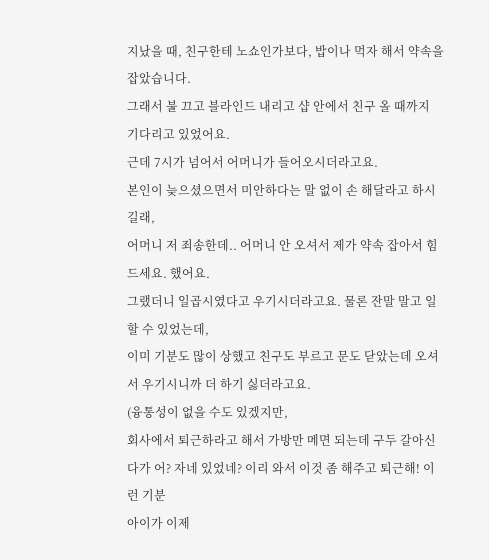지났을 때, 친구한테 노쇼인가보다, 밥이나 먹자 해서 약속을 잡았습니다.
그래서 불 끄고 블라인드 내리고 샵 안에서 친구 올 때까지 기다리고 있었어요.
근데 7시가 넘어서 어머니가 들어오시더라고요.
본인이 늦으셨으면서 미안하다는 말 없이 손 해달라고 하시길래,
어머니 저 죄송한데.. 어머니 안 오셔서 제가 약속 잡아서 힘드세요. 했어요.
그랬더니 일곱시였다고 우기시더라고요. 물론 잔말 말고 일 할 수 있었는데,
이미 기분도 많이 상했고 친구도 부르고 문도 닫았는데 오셔서 우기시니까 더 하기 싫더라고요.
(융통성이 없을 수도 있겠지만,
회사에서 퇴근하라고 해서 가방만 메면 되는데 구두 갈아신다가 어? 자네 있었네? 이리 와서 이것 좀 해주고 퇴근해! 이런 기분
아이가 이제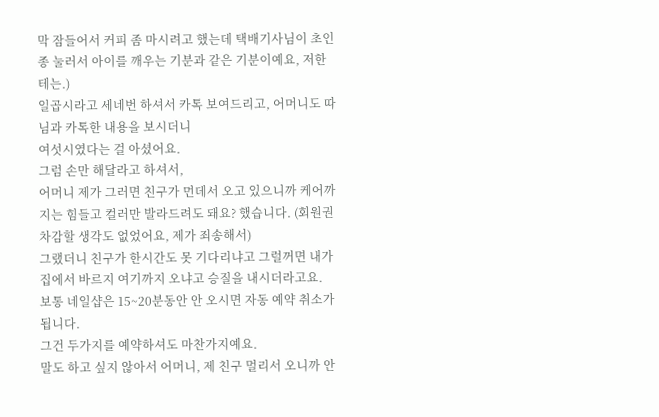막 잠들어서 커피 좀 마시려고 했는데 택배기사님이 초인종 눌러서 아이를 깨우는 기분과 같은 기분이예요, 저한테는.)
일곱시라고 세네번 하셔서 카톡 보여드리고, 어머니도 따님과 카톡한 내용을 보시더니
여섯시였다는 걸 아셨어요.
그럼 손만 해달라고 하셔서,
어머니 제가 그러면 친구가 먼데서 오고 있으니까 케어까지는 힘들고 컬러만 발라드려도 돼요? 했습니다. (회원권 차감할 생각도 없었어요, 제가 죄송해서)
그랬더니 친구가 한시간도 못 기다리냐고 그럴꺼면 내가 집에서 바르지 여기까지 오냐고 승질을 내시더라고요.
보통 네일샵은 15~20분동안 안 오시면 자동 예약 취소가 됩니다.
그건 두가지를 예약하셔도 마찬가지예요.
말도 하고 싶지 않아서 어머니, 제 친구 멀리서 오니까 안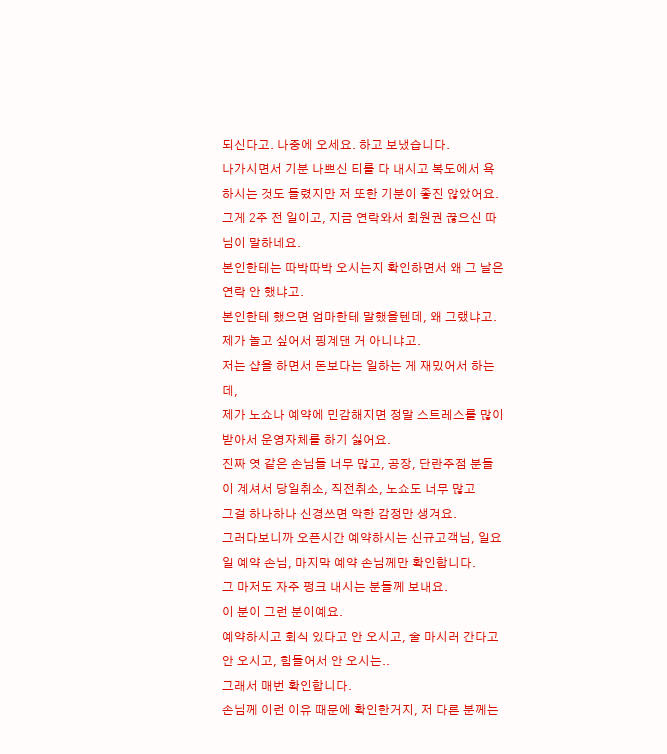되신다고. 나중에 오세요. 하고 보냈습니다.
나가시면서 기분 나쁘신 티를 다 내시고 복도에서 욕하시는 것도 들렸지만 저 또한 기분이 좋진 않았어요.
그게 2주 전 일이고, 지금 연락와서 회원권 끊으신 따님이 말하네요.
본인한테는 따박따박 오시는지 확인하면서 왜 그 날은 연락 안 했냐고.
본인한테 했으면 엄마한테 말했을텐데, 왜 그랬냐고. 제가 놀고 싶어서 핑계댄 거 아니냐고.
저는 샵을 하면서 돈보다는 일하는 게 재밌어서 하는데,
제가 노쇼나 예약에 민감해지면 정말 스트레스를 많이 받아서 운영자체를 하기 싫어요.
진짜 엿 같은 손님들 너무 많고, 공장, 단란주점 분들이 계셔서 당일취소, 직전취소, 노쇼도 너무 많고
그걸 하나하나 신경쓰면 악한 감정만 생겨요.
그러다보니까 오픈시간 예약하시는 신규고객님, 일요일 예약 손님, 마지막 예약 손님께만 확인합니다.
그 마저도 자주 펑크 내시는 분들께 보내요.
이 분이 그런 분이예요.
예약하시고 회식 있다고 안 오시고, 술 마시러 간다고 안 오시고, 힘들어서 안 오시는..
그래서 매번 확인합니다.
손님께 이런 이유 때문에 확인한거지, 저 다른 분께는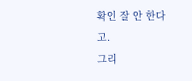확인 잘 안 한다고.
그리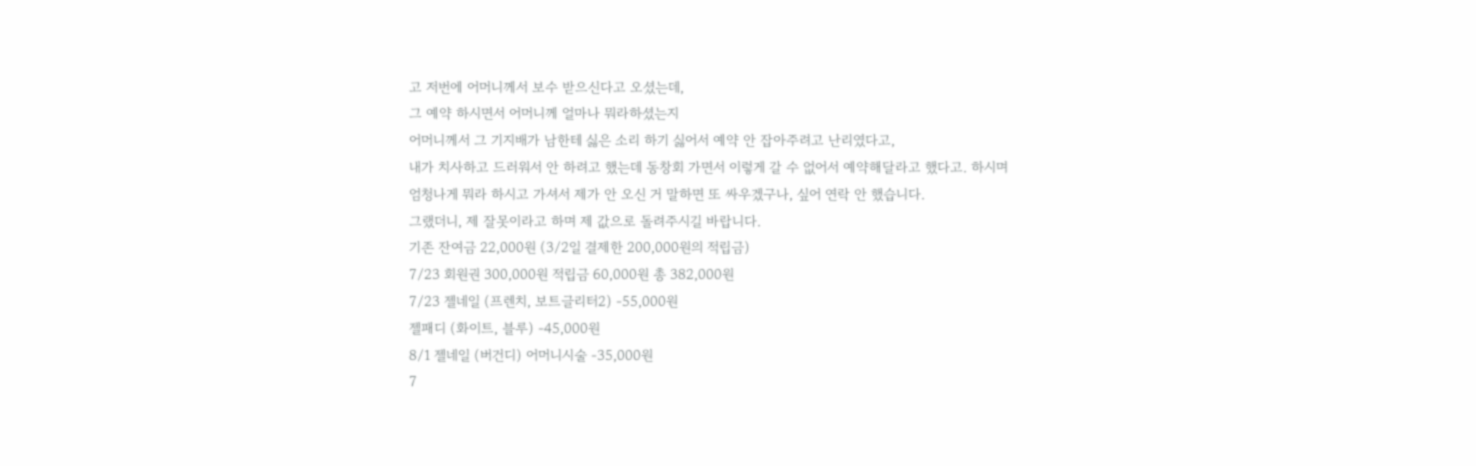고 저번에 어머니께서 보수 받으신다고 오셨는데,
그 예약 하시면서 어머니께 얼마나 뭐라하셨는지
어머니께서 그 기지배가 남한테 싫은 소리 하기 싫어서 예약 안 잡아주려고 난리였다고,
내가 치사하고 드러워서 안 하려고 했는데 동창회 가면서 이렇게 갈 수 없어서 예약해달라고 했다고. 하시며
엄청나게 뭐라 하시고 가셔서 제가 안 오신 거 말하면 또 싸우겠구나, 싶어 연락 안 했습니다.
그랬더니, 제 잘못이라고 하며 제 값으로 돌려주시길 바랍니다.
기존 잔여금 22,000원 (3/2일 결제한 200,000원의 적립금)
7/23 회원권 300,000원 적립금 60,000원 총 382,000원
7/23 젤네일 (프렌치, 보트글리터2) -55,000원
젤패디 (화이트, 블루) -45,000원
8/1 젤네일 (버건디) 어머니시술 -35,000원
7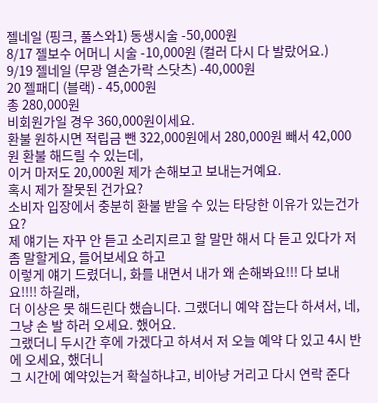젤네일 (핑크, 풀스와1) 동생시술 -50,000원
8/17 젤보수 어머니 시술 -10,000원 (컬러 다시 다 발랐어요.)
9/19 젤네일 (무광 열손가락 스닷츠) -40,000원
20 젤패디 (블랙) - 45,000원
총 280,000원
비회원가일 경우 360,000원이세요.
환불 원하시면 적립금 뺀 322,000원에서 280,000원 빼서 42,000원 환불 해드릴 수 있는데,
이거 마저도 20,000원 제가 손해보고 보내는거예요.
혹시 제가 잘못된 건가요?
소비자 입장에서 충분히 환불 받을 수 있는 타당한 이유가 있는건가요?
제 얘기는 자꾸 안 듣고 소리지르고 할 말만 해서 다 듣고 있다가 저 좀 말할게요, 들어보세요 하고
이렇게 얘기 드렸더니, 화를 내면서 내가 왜 손해봐요!!! 다 보내요!!!! 하길래,
더 이상은 못 해드린다 했습니다. 그랬더니 예약 잡는다 하셔서, 네, 그냥 손 발 하러 오세요. 했어요.
그랬더니 두시간 후에 가겠다고 하셔서 저 오늘 예약 다 있고 4시 반에 오세요, 했더니
그 시간에 예약있는거 확실하냐고, 비아냥 거리고 다시 연락 준다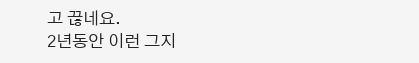고 끊네요.
2년동안 이런 그지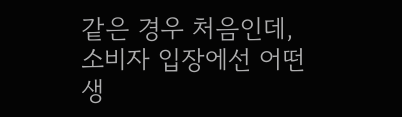같은 경우 처음인데, 소비자 입장에선 어떤 생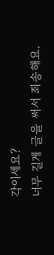각이세요?
너무 길게 글을 써서 죄송해요.